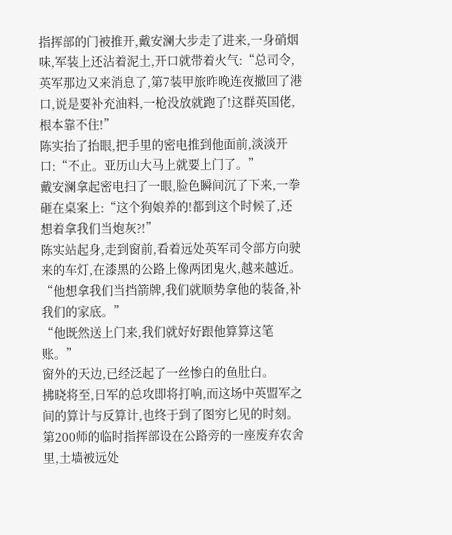指挥部的门被推开,戴安澜大步走了进来,一身硝烟味,军装上还沾着泥土,开口就带着火气:“总司令,英军那边又来消息了,第7装甲旅昨晚连夜撤回了港口,说是要补充油料,一枪没放就跑了!这群英国佬,根本靠不住!”
陈实抬了抬眼,把手里的密电推到他面前,淡淡开口:“不止。亚历山大马上就要上门了。”
戴安澜拿起密电扫了一眼,脸色瞬间沉了下来,一拳砸在桌案上:“这个狗娘养的!都到这个时候了,还想着拿我们当炮灰?!”
陈实站起身,走到窗前,看着远处英军司令部方向驶来的车灯,在漆黑的公路上像两团鬼火,越来越近。
“他想拿我们当挡箭牌,我们就顺势拿他的装备,补我们的家底。”
“他既然送上门来,我们就好好跟他算算这笔账。”
窗外的天边,已经泛起了一丝惨白的鱼肚白。
拂晓将至,日军的总攻即将打响,而这场中英盟军之间的算计与反算计,也终于到了图穷匕见的时刻。
第200师的临时指挥部设在公路旁的一座废弃农舍里,土墙被远处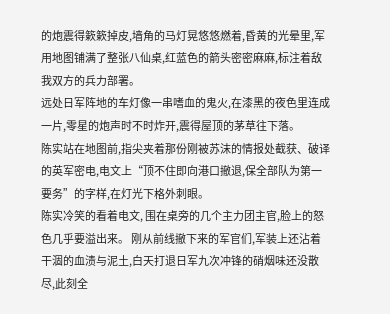的炮震得簌簌掉皮,墙角的马灯晃悠悠燃着,昏黄的光晕里,军用地图铺满了整张八仙桌,红蓝色的箭头密密麻麻,标注着敌我双方的兵力部署。
远处日军阵地的车灯像一串嗜血的鬼火,在漆黑的夜色里连成一片,零星的炮声时不时炸开,震得屋顶的茅草往下落。
陈实站在地图前,指尖夹着那份刚被苏沫的情报处截获、破译的英军密电,电文上“顶不住即向港口撤退,保全部队为第一要务”的字样,在灯光下格外刺眼。
陈实冷笑的看着电文, 围在桌旁的几个主力团主官,脸上的怒色几乎要溢出来。 刚从前线撤下来的军官们,军装上还沾着干涸的血渍与泥土,白天打退日军九次冲锋的硝烟味还没散尽,此刻全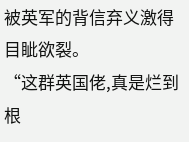被英军的背信弃义激得目眦欲裂。
“这群英国佬,真是烂到根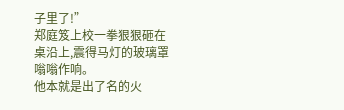子里了!”
郑庭笈上校一拳狠狠砸在桌沿上,震得马灯的玻璃罩嗡嗡作响。
他本就是出了名的火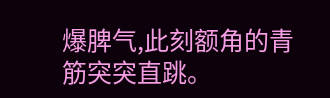爆脾气,此刻额角的青筋突突直跳。